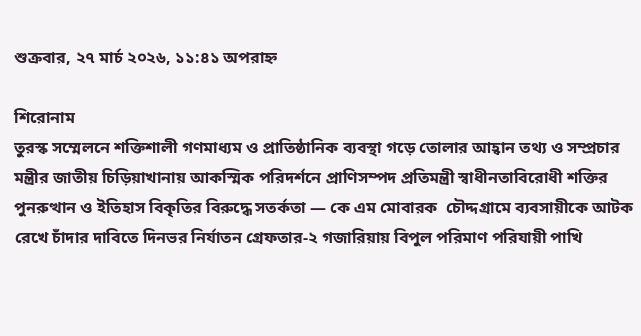শুক্রবার, ২৭ মার্চ ২০২৬, ১১:৪১ অপরাহ্ন

শিরোনাম
তুরস্ক সম্মেলনে শক্তিশালী গণমাধ্যম ও প্রাতিষ্ঠানিক ব্যবস্থা গড়ে তোলার আহ্বান তথ্য ও সম্প্রচার মন্ত্রীর জাতীয় চিড়িয়াখানায় আকস্মিক পরিদর্শনে প্রাণিসম্পদ প্রতিমন্ত্রী স্বাধীনতাবিরোধী শক্তির পুনরুত্থান ও ইতিহাস বিকৃতির বিরুদ্ধে সতর্কতা — কে এম মোবারক  চৌদ্দগ্রামে ব্যবসায়ীকে আটক রেখে চাঁদার দাবিতে দিনভর নির্যাতন গ্রেফতার-২ গজারিয়ায় বিপুল পরিমাণ পরিযায়ী পাখি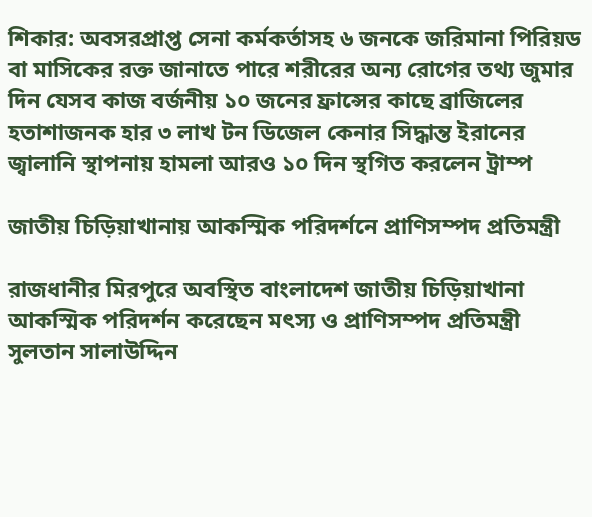শিকার: অবসরপ্রাপ্ত সেনা কর্মকর্তাসহ ৬ জনকে জরিমানা পিরিয়ড বা মাসিকের রক্ত জানাতে পারে শরীরের অন্য রোগের তথ্য জুমার দিন যেসব কাজ বর্জনীয় ১০ জনের ফ্রান্সের কাছে ব্রাজিলের হতাশাজনক হার ৩ লাখ টন ডিজেল কেনার সিদ্ধান্ত ইরানের জ্বালানি স্থাপনায় হামলা আরও ১০ দিন স্থগিত করলেন ট্রাম্প

জাতীয় চিড়িয়াখানায় আকস্মিক পরিদর্শনে প্রাণিসম্পদ প্রতিমন্ত্রী

রাজধানীর মিরপুরে অবস্থিত বাংলাদেশ জাতীয় চিড়িয়াখানা আকস্মিক পরিদর্শন করেছেন মৎস্য ও প্রাণিসম্পদ প্রতিমন্ত্রী সুলতান সালাউদ্দিন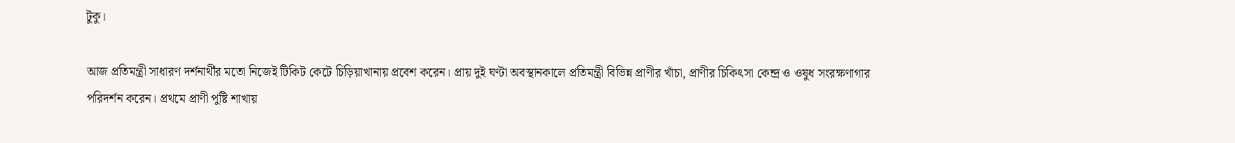টুকু।

আজ প্রতিমন্ত্রী সাধারণ দর্শনার্থীর মতো নিজেই টিকিট কেটে চিড়িয়াখানায় প্রবেশ করেন। প্রায় দুই ঘণ্টা অবস্থানকালে প্রতিমন্ত্রী বিভিন্ন প্রাণীর খাঁচা, প্রাণীর চিকিৎসা কেন্দ্র ও ওষুধ সংরক্ষণাগার পরিদর্শন করেন। প্রথমে প্রাণী পুষ্টি শাখায়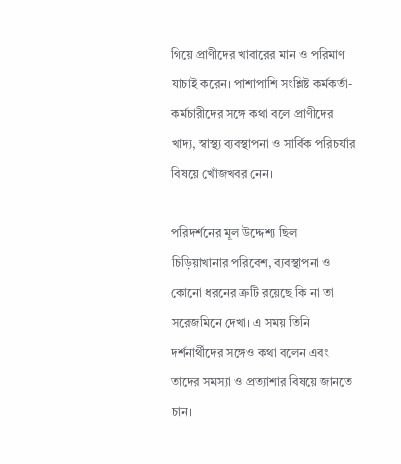গিয়ে প্রাণীদের খাবারের মান ও পরিমাণ যাচাই করেন। পাশাপাশি সংশ্লিষ্ট কর্মকর্তা-কর্মচারীদের সঙ্গে কথা বলে প্রাণীদের খাদ্য, স্বাস্থ্য ব্যবস্থাপনা ও সার্বিক পরিচর্যার বিষয়ে খোঁজখবর নেন।

পরিদর্শনের মূল উদ্দেশ্য ছিল চিড়িয়াখানার পরিবেশ, ব্যবস্থাপনা ও কোনো ধরনের ত্রুটি রয়েছে কি না তা সরেজমিনে দেখা। এ সময় তিনি দর্শনার্থীদের সঙ্গেও কথা বলেন এবং তাদের সমস্যা ও প্রত্যাশার বিষয়ে জানতে চান।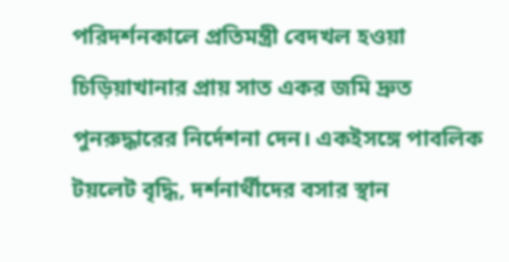পরিদর্শনকালে প্রতিমন্ত্রী বেদখল হওয়া চিড়িয়াখানার প্রায় সাত একর জমি দ্রুত পুনরুদ্ধারের নির্দেশনা দেন। একইসঙ্গে পাবলিক টয়লেট বৃদ্ধি, দর্শনার্থীদের বসার স্থান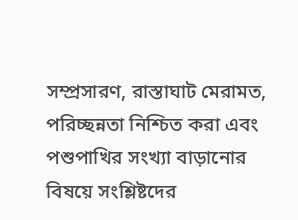সম্প্রসারণ, রাস্তাঘাট মেরামত, পরিচ্ছন্নতা নিশ্চিত করা এবং পশুপাখির সংখ্যা বাড়ানোর বিষয়ে সংশ্লিষ্টদের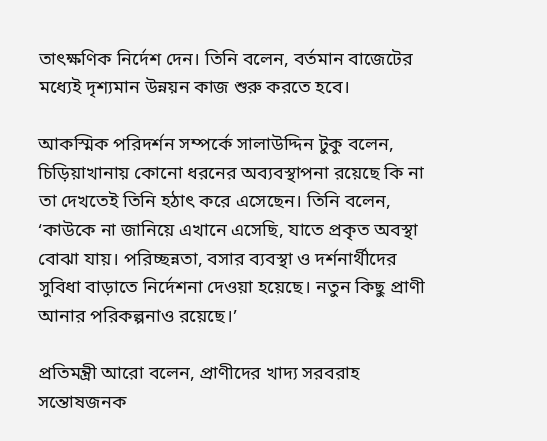তাৎক্ষণিক নির্দেশ দেন। তিনি বলেন, বর্তমান বাজেটের মধ্যেই দৃশ্যমান উন্নয়ন কাজ শুরু করতে হবে।

আকস্মিক পরিদর্শন সম্পর্কে সালাউদ্দিন টুকু বলেন, চিড়িয়াখানায় কোনো ধরনের অব্যবস্থাপনা রয়েছে কি না তা দেখতেই তিনি হঠাৎ করে এসেছেন। তিনি বলেন, ‘কাউকে না জানিয়ে এখানে এসেছি, যাতে প্রকৃত অবস্থা বোঝা যায়। পরিচ্ছন্নতা, বসার ব্যবস্থা ও দর্শনার্থীদের সুবিধা বাড়াতে নির্দেশনা দেওয়া হয়েছে। নতুন কিছু প্রাণী আনার পরিকল্পনাও রয়েছে।’

প্রতিমন্ত্রী আরো বলেন, প্রাণীদের খাদ্য সরবরাহ সন্তোষজনক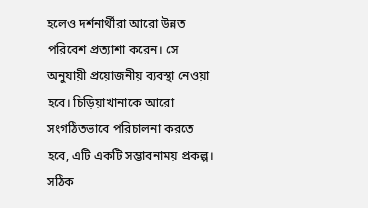হলেও দর্শনার্থীরা আরো উন্নত পরিবেশ প্রত্যাশা করেন। সে অনুযায়ী প্রয়োজনীয় ব্যবস্থা নেওয়া হবে। চিড়িয়াখানাকে আরো সংগঠিতভাবে পরিচালনা করতে হবে, এটি একটি সম্ভাবনাময় প্রকল্প। সঠিক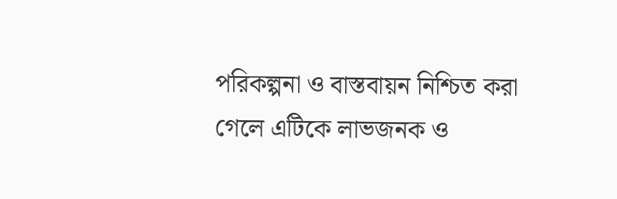পরিকল্পনা ও বাস্তবায়ন নিশ্চিত করা গেলে এটিকে লাভজনক ও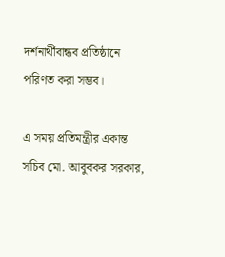দর্শনার্থীবান্ধব প্রতিষ্ঠানে পরিণত করা সম্ভব।

এ সময় প্রতিমন্ত্রীর একান্ত সচিব মো. আবুবকর সরকার,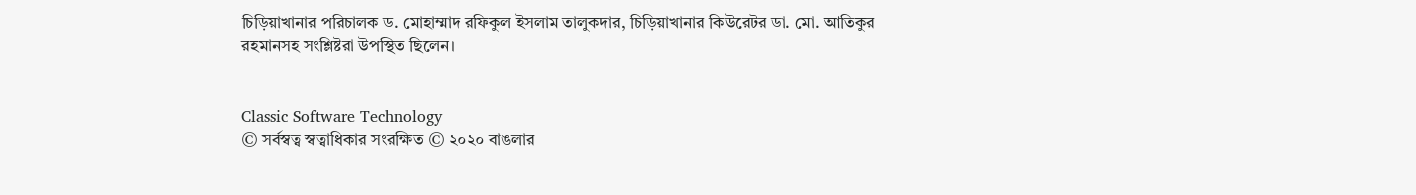চিড়িয়াখানার পরিচালক ড. মোহাম্মাদ রফিকুল ইসলাম তালুকদার, চিড়িয়াখানার কিউরেটর ডা. মো. আতিকুর রহমানসহ সংশ্লিষ্টরা উপস্থিত ছিলেন।


Classic Software Technology
© সর্বস্বত্ব স্বত্বাধিকার সংরক্ষিত © ২০২০ বাঙলার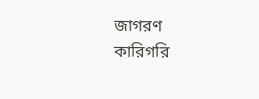জাগরণ
কারিগরি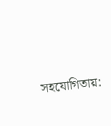সহযোগিতায়: